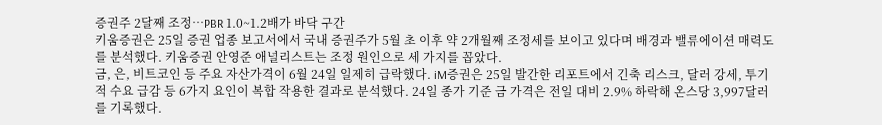증권주 2달째 조정…PBR 1.0~1.2배가 바닥 구간
키움증권은 25일 증권 업종 보고서에서 국내 증권주가 5월 초 이후 약 2개월째 조정세를 보이고 있다며 배경과 밸류에이션 매력도를 분석했다. 키움증권 안영준 애널리스트는 조정 원인으로 세 가지를 꼽았다.
금, 은, 비트코인 등 주요 자산가격이 6월 24일 일제히 급락했다. iM증권은 25일 발간한 리포트에서 긴축 리스크, 달러 강세, 투기적 수요 급감 등 6가지 요인이 복합 작용한 결과로 분석했다. 24일 종가 기준 금 가격은 전일 대비 2.9% 하락해 온스당 3,997달러를 기록했다.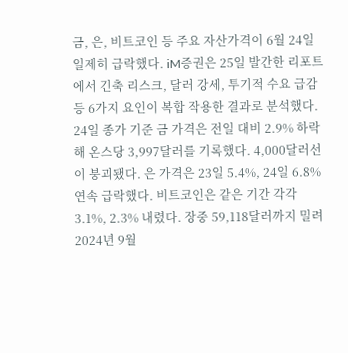금, 은, 비트코인 등 주요 자산가격이 6월 24일 일제히 급락했다. iM증권은 25일 발간한 리포트에서 긴축 리스크, 달러 강세, 투기적 수요 급감 등 6가지 요인이 복합 작용한 결과로 분석했다.
24일 종가 기준 금 가격은 전일 대비 2.9% 하락해 온스당 3,997달러를 기록했다. 4,000달러선이 붕괴됐다. 은 가격은 23일 5.4%, 24일 6.8% 연속 급락했다. 비트코인은 같은 기간 각각 3.1%, 2.3% 내렸다. 장중 59,118달러까지 밀려 2024년 9월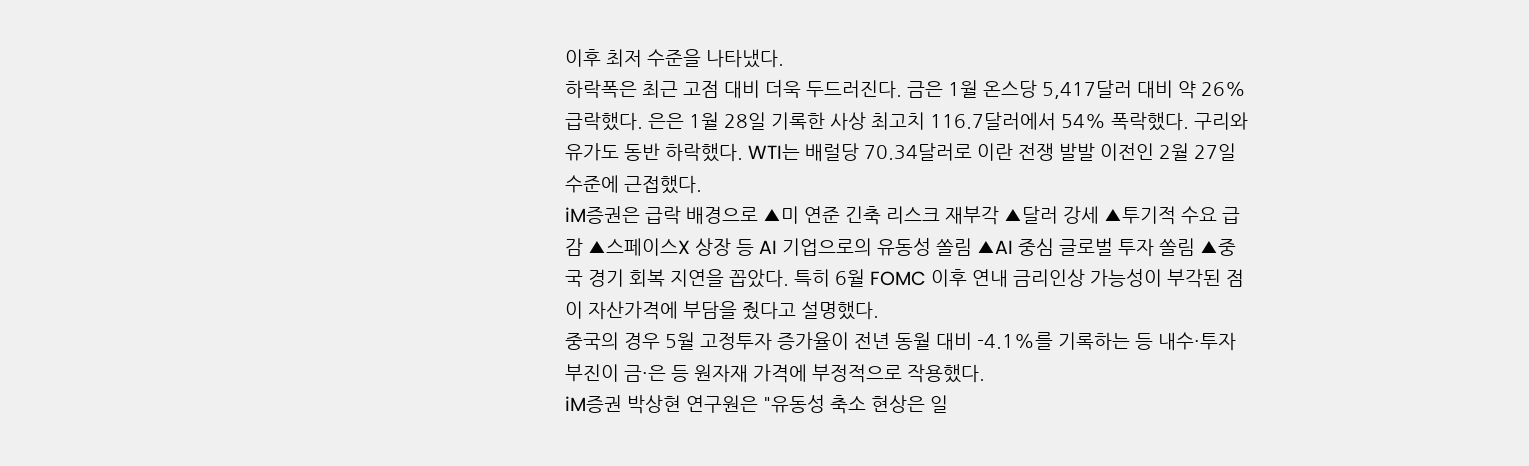이후 최저 수준을 나타냈다.
하락폭은 최근 고점 대비 더욱 두드러진다. 금은 1월 온스당 5,417달러 대비 약 26% 급락했다. 은은 1월 28일 기록한 사상 최고치 116.7달러에서 54% 폭락했다. 구리와 유가도 동반 하락했다. WTI는 배럴당 70.34달러로 이란 전쟁 발발 이전인 2월 27일 수준에 근접했다.
iM증권은 급락 배경으로 ▲미 연준 긴축 리스크 재부각 ▲달러 강세 ▲투기적 수요 급감 ▲스페이스X 상장 등 AI 기업으로의 유동성 쏠림 ▲AI 중심 글로벌 투자 쏠림 ▲중국 경기 회복 지연을 꼽았다. 특히 6월 FOMC 이후 연내 금리인상 가능성이 부각된 점이 자산가격에 부담을 줬다고 설명했다.
중국의 경우 5월 고정투자 증가율이 전년 동월 대비 -4.1%를 기록하는 등 내수·투자 부진이 금·은 등 원자재 가격에 부정적으로 작용했다.
iM증권 박상현 연구원은 "유동성 축소 현상은 일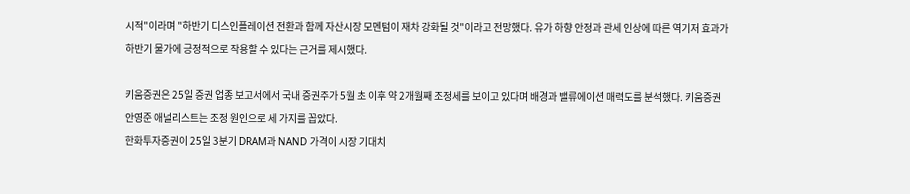시적"이라며 "하반기 디스인플레이션 전환과 함께 자산시장 모멘텀이 재차 강화될 것"이라고 전망했다. 유가 하향 안정과 관세 인상에 따른 역기저 효과가 하반기 물가에 긍정적으로 작용할 수 있다는 근거를 제시했다.

키움증권은 25일 증권 업종 보고서에서 국내 증권주가 5월 초 이후 약 2개월째 조정세를 보이고 있다며 배경과 밸류에이션 매력도를 분석했다. 키움증권 안영준 애널리스트는 조정 원인으로 세 가지를 꼽았다.
한화투자증권이 25일 3분기 DRAM과 NAND 가격이 시장 기대치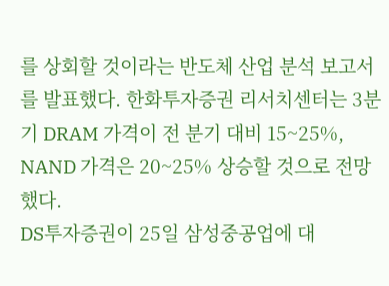를 상회할 것이라는 반도체 산업 분석 보고서를 발표했다. 한화투자증권 리서치센터는 3분기 DRAM 가격이 전 분기 대비 15~25%, NAND 가격은 20~25% 상승할 것으로 전망했다.
DS투자증권이 25일 삼성중공업에 대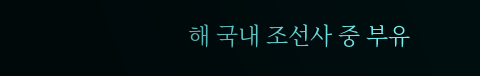해 국내 조선사 중 부유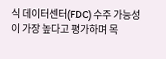식 데이터센터(FDC) 수주 가능성이 가장 높다고 평가하며 목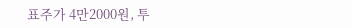표주가 4만2000원, 투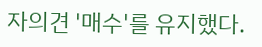자의견 '매수'를 유지했다.